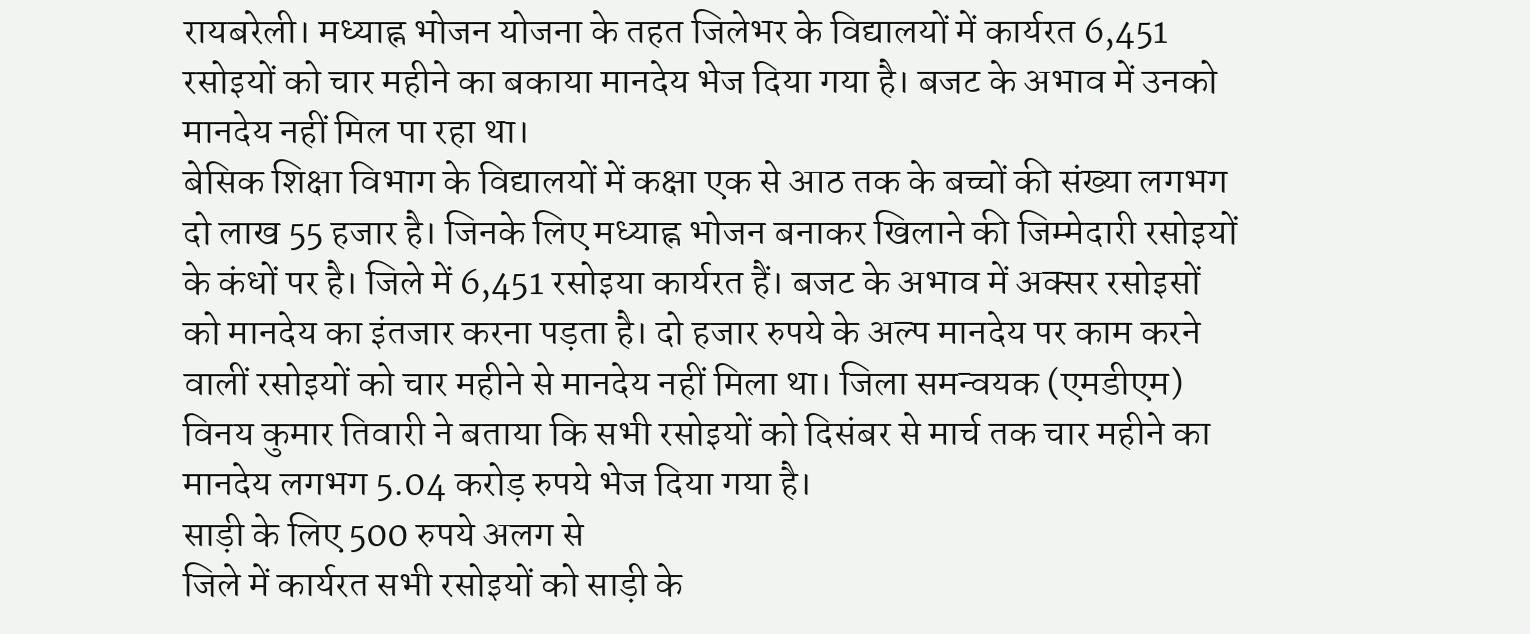रायबरेली। मध्याह्न भोजन योजना के तहत जिलेभर के विद्यालयों में कार्यरत 6,451 रसोइयों को चार महीने का बकाया मानदेय भेज दिया गया है। बजट के अभाव में उनको मानदेय नहीं मिल पा रहा था।
बेसिक शिक्षा विभाग के विद्यालयों में कक्षा एक से आठ तक के बच्चों की संख्या लगभग दो लाख 55 हजार है। जिनके लिए मध्याह्न भोजन बनाकर खिलाने की जिम्मेदारी रसोइयों के कंधों पर है। जिले में 6,451 रसोइया कार्यरत हैं। बजट के अभाव में अक्सर रसोइसों को मानदेय का इंतजार करना पड़ता है। दो हजार रुपये के अल्प मानदेय पर काम करने वालीं रसोइयों को चार महीने से मानदेय नहीं मिला था। जिला समन्वयक (एमडीएम) विनय कुमार तिवारी ने बताया कि सभी रसोइयों को दिसंबर से मार्च तक चार महीने का मानदेय लगभग 5.04 करोड़ रुपये भेज दिया गया है।
साड़ी के लिए 500 रुपये अलग से
जिले में कार्यरत सभी रसोइयों को साड़ी के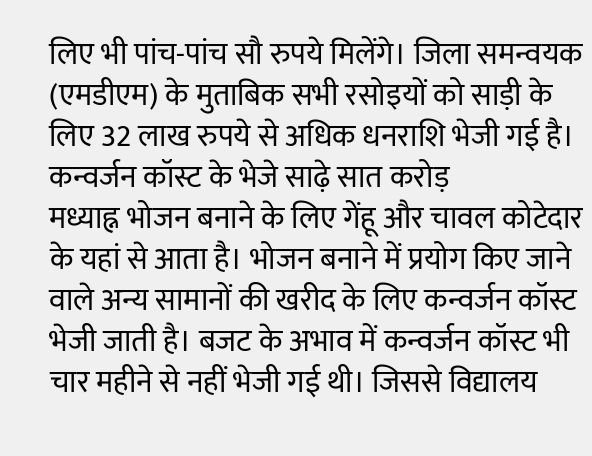लिए भी पांच-पांच सौ रुपये मिलेंगे। जिला समन्वयक (एमडीएम) के मुताबिक सभी रसोइयों को साड़ी के लिए 32 लाख रुपये से अधिक धनराशि भेजी गई है।
कन्वर्जन कॉस्ट के भेजे साढ़े सात करोड़
मध्याह्न भोजन बनाने के लिए गेंहू और चावल कोटेदार के यहां से आता है। भोजन बनाने में प्रयोग किए जाने वाले अन्य सामानों की खरीद के लिए कन्वर्जन कॉस्ट भेजी जाती है। बजट के अभाव में कन्वर्जन कॉस्ट भी चार महीने से नहीं भेजी गई थी। जिससे विद्यालय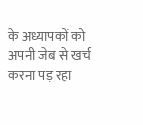के अध्यापकों को अपनी जेब से खर्च करना पड़ रहा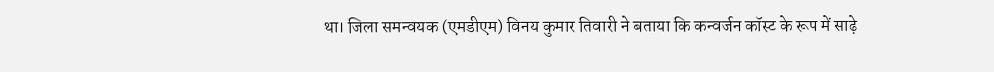था। जिला समन्वयक (एमडीएम) विनय कुमार तिवारी ने बताया कि कन्वर्जन कॉस्ट के रूप में साढ़े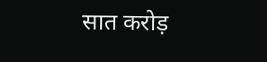सात करोड़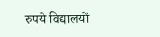रुपये विद्यालयों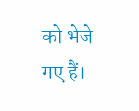को भेजे गए हैं।